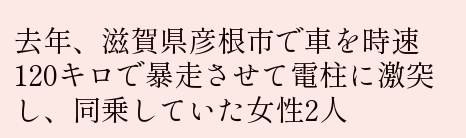去年、滋賀県彦根市で車を時速120キロで暴走させて電柱に激突し、同乗していた女性2人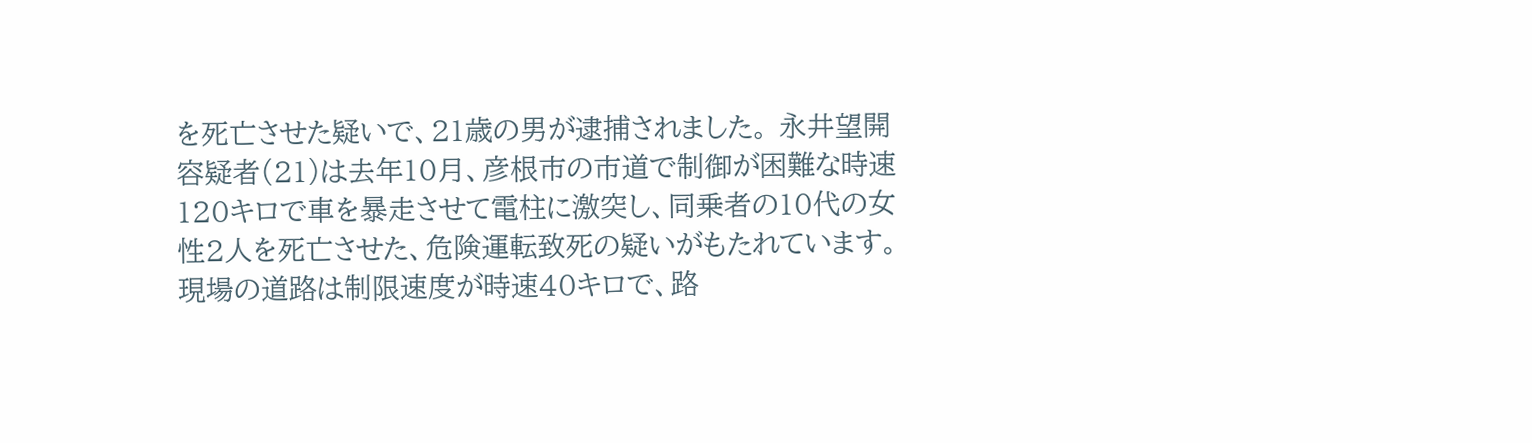を死亡させた疑いで、21歳の男が逮捕されました。 永井望開容疑者(21)は去年10月、彦根市の市道で制御が困難な時速120キロで車を暴走させて電柱に激突し、同乗者の10代の女性2人を死亡させた、危険運転致死の疑いがもたれています。 現場の道路は制限速度が時速40キロで、路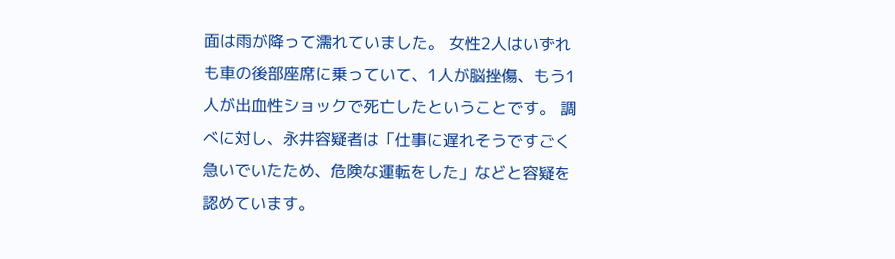面は雨が降って濡れていました。 女性2人はいずれも車の後部座席に乗っていて、1人が脳挫傷、もう1人が出血性ショックで死亡したということです。 調べに対し、永井容疑者は「仕事に遅れそうですごく急いでいたため、危険な運転をした」などと容疑を認めています。